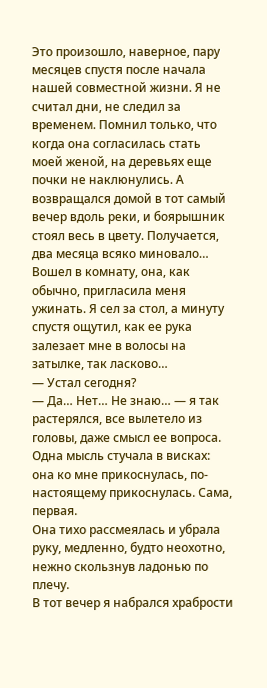Это произошло, наверное, пару месяцев спустя после начала нашей совместной жизни. Я не считал дни, не следил за временем. Помнил только, что когда она согласилась стать моей женой, на деревьях еще почки не наклюнулись. А возвращался домой в тот самый вечер вдоль реки, и боярышник стоял весь в цвету. Получается, два месяца всяко миновало…
Вошел в комнату, она, как обычно, пригласила меня ужинать. Я сел за стол, а минуту спустя ощутил, как ее рука залезает мне в волосы на затылке, так ласково…
— Устал сегодня?
— Да… Нет… Не знаю… — я так растерялся, все вылетело из головы, даже смысл ее вопроса. Одна мысль стучала в висках: она ко мне прикоснулась, по-настоящему прикоснулась. Сама, первая.
Она тихо рассмеялась и убрала руку, медленно, будто неохотно, нежно скользнув ладонью по плечу.
В тот вечер я набрался храбрости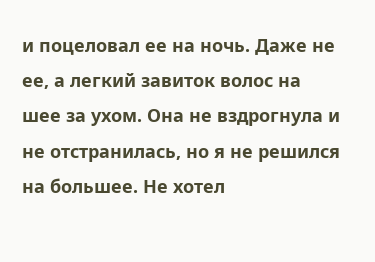и поцеловал ее на ночь. Даже не ее, а легкий завиток волос на шее за ухом. Она не вздрогнула и не отстранилась, но я не решился на большее. Не хотел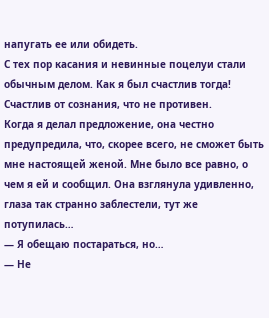напугать ее или обидеть.
С тех пор касания и невинные поцелуи стали обычным делом. Как я был счастлив тогда! Счастлив от сознания, что не противен.
Когда я делал предложение, она честно предупредила, что, скорее всего, не сможет быть мне настоящей женой. Мне было все равно, о чем я ей и сообщил. Она взглянула удивленно, глаза так странно заблестели, тут же потупилась…
— Я обещаю постараться, но…
— Не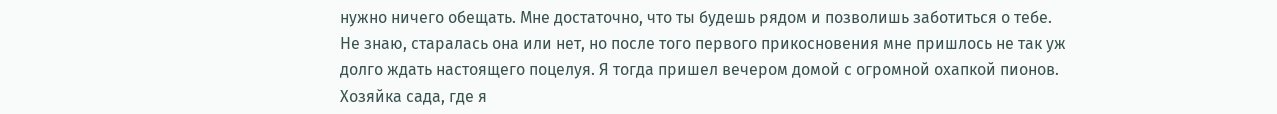нужно ничего обещать. Мне достаточно, что ты будешь рядом и позволишь заботиться о тебе.
Не знаю, старалась она или нет, но после того первого прикосновения мне пришлось не так уж долго ждать настоящего поцелуя. Я тогда пришел вечером домой с огромной охапкой пионов. Хозяйка сада, где я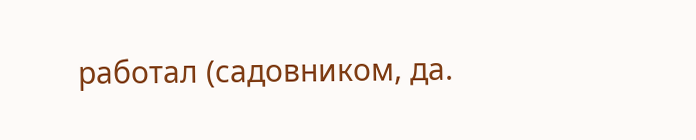работал (садовником, да.